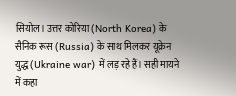सियोल। उत्तर कोरिया (North Korea) के सैनिक रूस (Russia) के साथ मिलकर यूक्रेन युद्ध (Ukraine war) में लड़ रहे हैं। सही मायने में कहा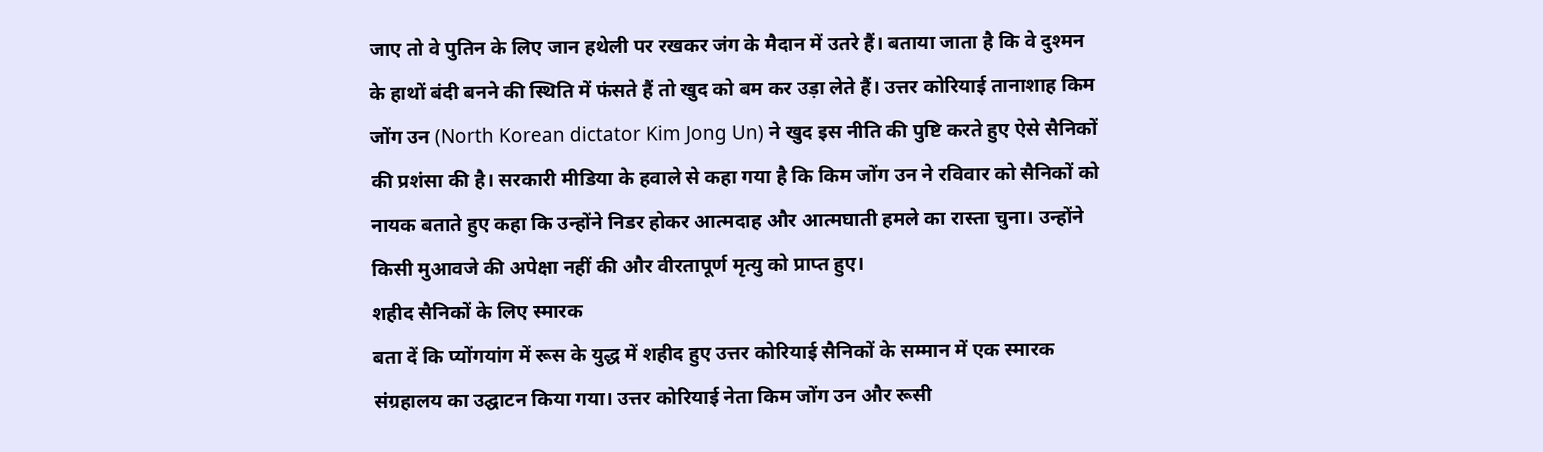जाए तो वे पुतिन के लिए जान हथेली पर रखकर जंग के मैदान में उतरे हैं। बताया जाता है कि वे दुश्मन के हाथों बंदी बनने की स्थिति में फंसते हैं तो खुद को बम कर उड़ा लेते हैं। उत्तर कोरियाई तानाशाह किम जोंग उन (North Korean dictator Kim Jong Un) ने खुद इस नीति की पुष्टि करते हुए ऐसे सैनिकों की प्रशंसा की है। सरकारी मीडिया के हवाले से कहा गया है कि किम जोंग उन ने रविवार को सैनिकों को नायक बताते हुए कहा कि उन्होंने निडर होकर आत्मदाह और आत्मघाती हमले का रास्ता चुना। उन्होंने किसी मुआवजे की अपेक्षा नहीं की और वीरतापूर्ण मृत्यु को प्राप्त हुए।
शहीद सैनिकों के लिए स्मारक
बता दें कि प्योंगयांग में रूस के युद्ध में शहीद हुए उत्तर कोरियाई सैनिकों के सम्मान में एक स्मारक संग्रहालय का उद्घाटन किया गया। उत्तर कोरियाई नेता किम जोंग उन और रूसी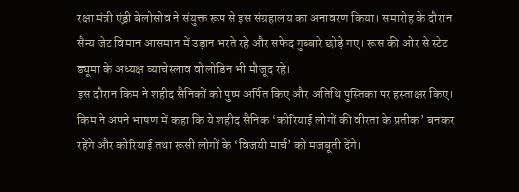रक्षा मंत्री एंड्री बेलोसोव ने संयुक्त रूप से इस संग्रहालय का अनावरण किया। समारोह के दौरान सैन्य जेट विमान आसमान में उड़ान भरते रहे और सफेद गुब्बारे छोड़े गए। रूस की ओर से स्टेट ड्यूमा के अध्यक्ष व्याचेस्लाव वोलोडिन भी मौजूद रहे।
इस दौरान किम ने शहीद सैनिकों को पुष्प अर्पित किए और अतिथि पुस्तिका पर हस्ताक्षर किए। किम ने अपने भाषण में कहा कि ये शहीद सैनिक ‘कोरियाई लोगों की वीरता के प्रतीक’ बनकर रहेंगे और कोरियाई तथा रूसी लोगों के ‘विजयी मार्च’ को मजबूती देंगे।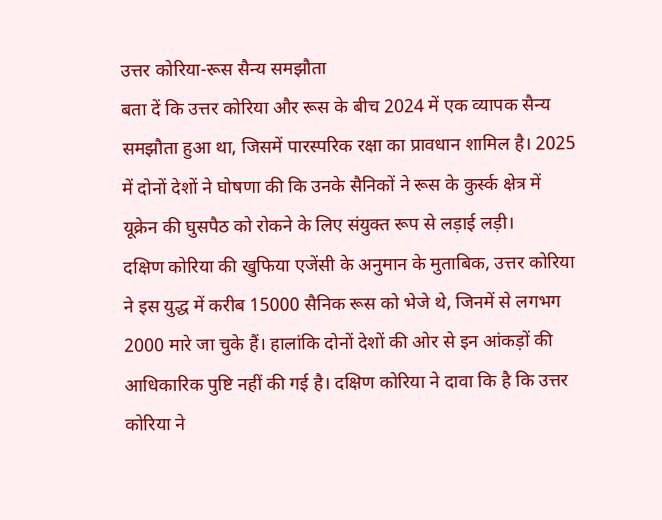उत्तर कोरिया-रूस सैन्य समझौता
बता दें कि उत्तर कोरिया और रूस के बीच 2024 में एक व्यापक सैन्य समझौता हुआ था, जिसमें पारस्परिक रक्षा का प्रावधान शामिल है। 2025 में दोनों देशों ने घोषणा की कि उनके सैनिकों ने रूस के कुर्स्क क्षेत्र में यूक्रेन की घुसपैठ को रोकने के लिए संयुक्त रूप से लड़ाई लड़ी।
दक्षिण कोरिया की खुफिया एजेंसी के अनुमान के मुताबिक, उत्तर कोरिया ने इस युद्ध में करीब 15000 सैनिक रूस को भेजे थे, जिनमें से लगभग 2000 मारे जा चुके हैं। हालांकि दोनों देशों की ओर से इन आंकड़ों की आधिकारिक पुष्टि नहीं की गई है। दक्षिण कोरिया ने दावा कि है कि उत्तर कोरिया ने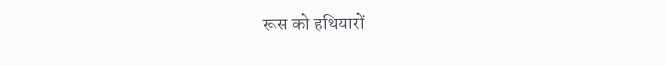रूस को हथियारों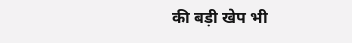की बड़ी खेप भी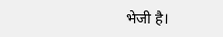भेजी है।